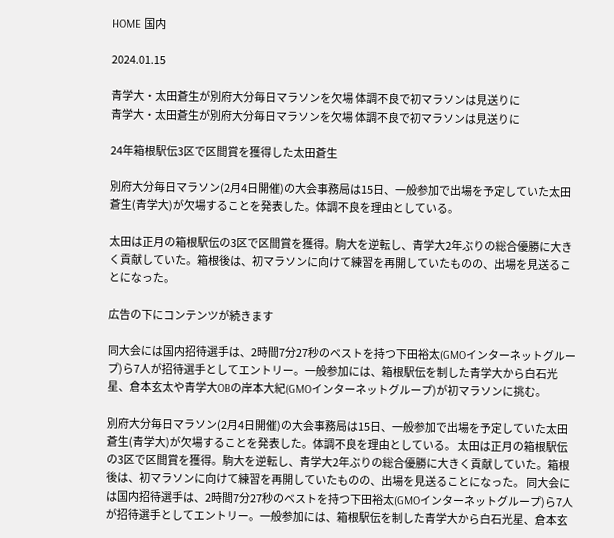HOME 国内

2024.01.15

青学大・太田蒼生が別府大分毎日マラソンを欠場 体調不良で初マラソンは見送りに
青学大・太田蒼生が別府大分毎日マラソンを欠場 体調不良で初マラソンは見送りに

24年箱根駅伝3区で区間賞を獲得した太田蒼生

別府大分毎日マラソン(2月4日開催)の大会事務局は15日、一般参加で出場を予定していた太田蒼生(青学大)が欠場することを発表した。体調不良を理由としている。

太田は正月の箱根駅伝の3区で区間賞を獲得。駒大を逆転し、青学大2年ぶりの総合優勝に大きく貢献していた。箱根後は、初マラソンに向けて練習を再開していたものの、出場を見送ることになった。

広告の下にコンテンツが続きます

同大会には国内招待選手は、2時間7分27秒のベストを持つ下田裕太(GMOインターネットグループ)ら7人が招待選手としてエントリー。一般参加には、箱根駅伝を制した青学大から白石光星、倉本玄太や青学大OBの岸本大紀(GMOインターネットグループ)が初マラソンに挑む。

別府大分毎日マラソン(2月4日開催)の大会事務局は15日、一般参加で出場を予定していた太田蒼生(青学大)が欠場することを発表した。体調不良を理由としている。 太田は正月の箱根駅伝の3区で区間賞を獲得。駒大を逆転し、青学大2年ぶりの総合優勝に大きく貢献していた。箱根後は、初マラソンに向けて練習を再開していたものの、出場を見送ることになった。 同大会には国内招待選手は、2時間7分27秒のベストを持つ下田裕太(GMOインターネットグループ)ら7人が招待選手としてエントリー。一般参加には、箱根駅伝を制した青学大から白石光星、倉本玄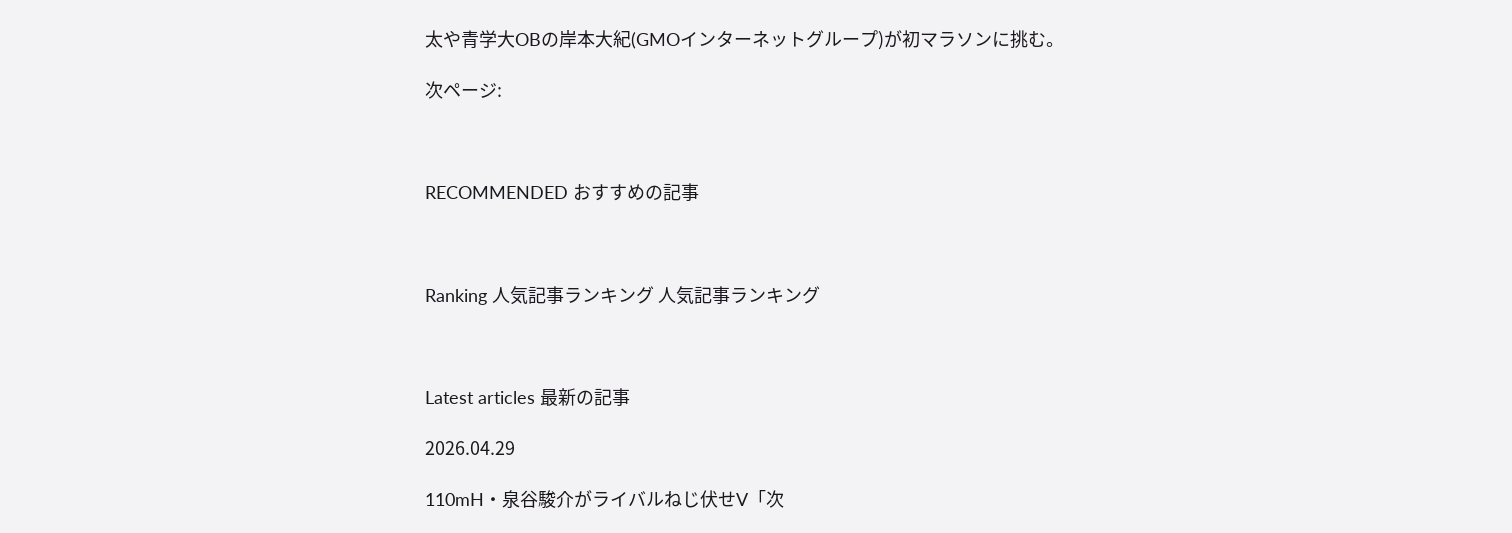太や青学大OBの岸本大紀(GMOインターネットグループ)が初マラソンに挑む。

次ページ:



RECOMMENDED おすすめの記事



Ranking 人気記事ランキング 人気記事ランキング



Latest articles 最新の記事

2026.04.29

110mH・泉谷駿介がライバルねじ伏せV「次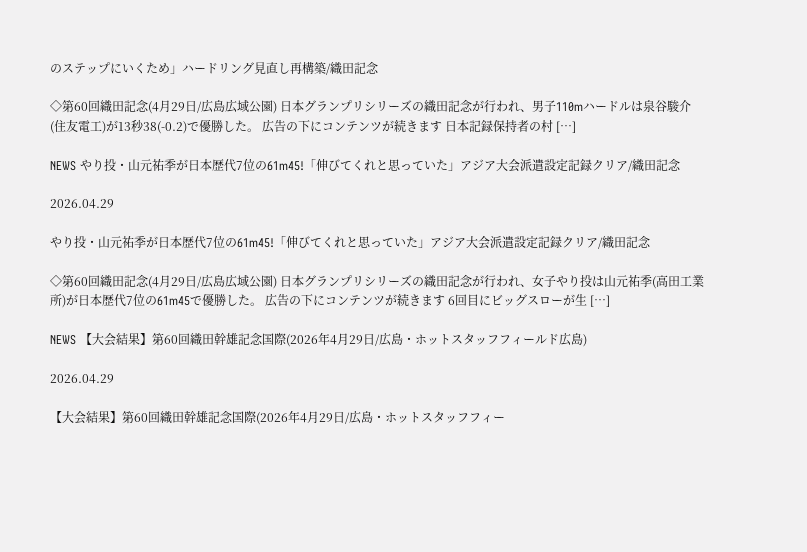のステップにいくため」ハードリング見直し再構築/織田記念

◇第60回織田記念(4月29日/広島広域公園) 日本グランプリシリーズの織田記念が行われ、男子110mハードルは泉谷駿介(住友電工)が13秒38(-0.2)で優勝した。 広告の下にコンテンツが続きます 日本記録保持者の村 […]

NEWS やり投・山元祐季が日本歴代7位の61m45!「伸びてくれと思っていた」アジア大会派遣設定記録クリア/織田記念

2026.04.29

やり投・山元祐季が日本歴代7位の61m45!「伸びてくれと思っていた」アジア大会派遣設定記録クリア/織田記念

◇第60回織田記念(4月29日/広島広域公園) 日本グランプリシリーズの織田記念が行われ、女子やり投は山元祐季(高田工業所)が日本歴代7位の61m45で優勝した。 広告の下にコンテンツが続きます 6回目にビッグスローが生 […]

NEWS 【大会結果】第60回織田幹雄記念国際(2026年4月29日/広島・ホットスタッフフィールド広島)

2026.04.29

【大会結果】第60回織田幹雄記念国際(2026年4月29日/広島・ホットスタッフフィー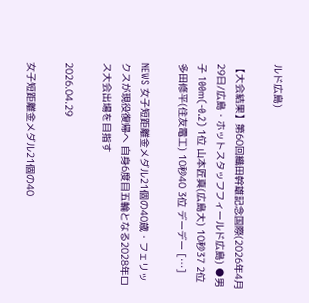ルド広島)

【大会結果】第60回織田幹雄記念国際(2026年4月29日/広島・ホットスタッフフィールド広島) ●男子 100m(-0.2) 1位 山本匠真(広島大) 10秒37 2位 多田修平(住友電工) 10秒40 3位 デーデー […]

NEWS 女子短距離金メダル21個の40歳・フェリックスが現役復帰へ 自身6度目五輪となる2028年ロス大会出場を目指す

2026.04.29

女子短距離金メダル21個の40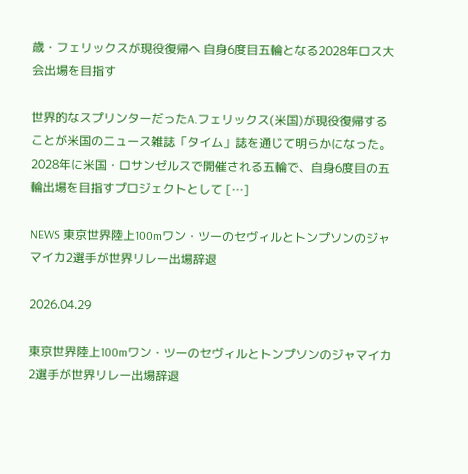歳・フェリックスが現役復帰へ 自身6度目五輪となる2028年ロス大会出場を目指す

世界的なスプリンターだったA.フェリックス(米国)が現役復帰することが米国のニュース雑誌「タイム」誌を通じて明らかになった。2028年に米国・ロサンゼルスで開催される五輪で、自身6度目の五輪出場を目指すプロジェクトとして […]

NEWS 東京世界陸上100mワン・ツーのセヴィルとトンプソンのジャマイカ2選手が世界リレー出場辞退

2026.04.29

東京世界陸上100mワン・ツーのセヴィルとトンプソンのジャマイカ2選手が世界リレー出場辞退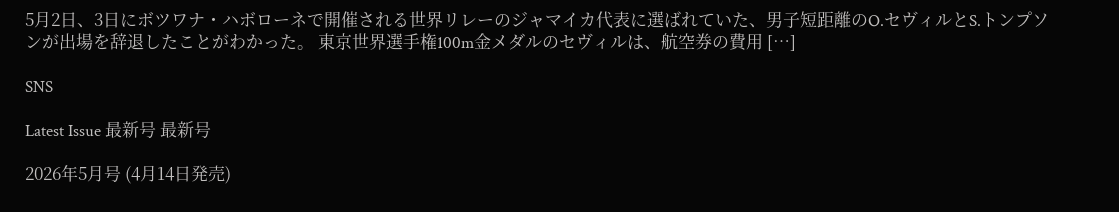5月2日、3日にボツワナ・ハボローネで開催される世界リレーのジャマイカ代表に選ばれていた、男子短距離のO.セヴィルとS.トンプソンが出場を辞退したことがわかった。 東京世界選手権100m金メダルのセヴィルは、航空券の費用 […]

SNS

Latest Issue 最新号 最新号

2026年5月号 (4月14日発売)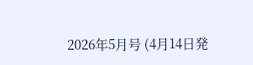2026年5月号 (4月14日発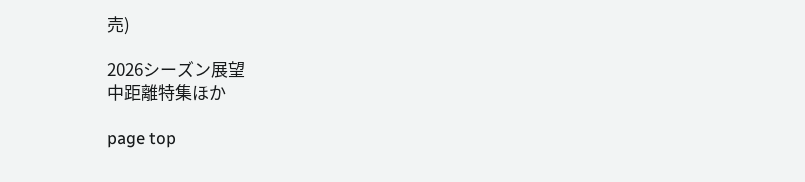売)

2026シーズン展望
中距離特集ほか

page top